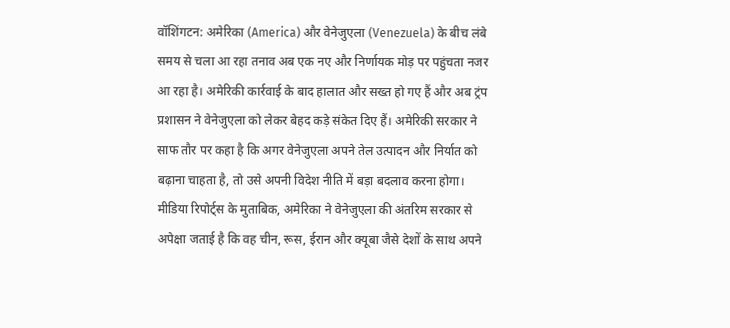वॉशिंगटन: अमेरिका (America) और वेनेजुएला (Venezuela) के बीच लंबे समय से चला आ रहा तनाव अब एक नए और निर्णायक मोड़ पर पहुंचता नजर आ रहा है। अमेरिकी कार्रवाई के बाद हालात और सख्त हो गए हैं और अब ट्रंप प्रशासन ने वेनेजुएला को लेकर बेहद कड़े संकेत दिए हैं। अमेरिकी सरकार ने साफ तौर पर कहा है कि अगर वेनेजुएला अपने तेल उत्पादन और निर्यात को बढ़ाना चाहता है, तो उसे अपनी विदेश नीति में बड़ा बदलाव करना होगा।
मीडिया रिपोर्ट्स के मुताबिक, अमेरिका ने वेनेजुएला की अंतरिम सरकार से अपेक्षा जताई है कि वह चीन, रूस, ईरान और क्यूबा जैसे देशों के साथ अपने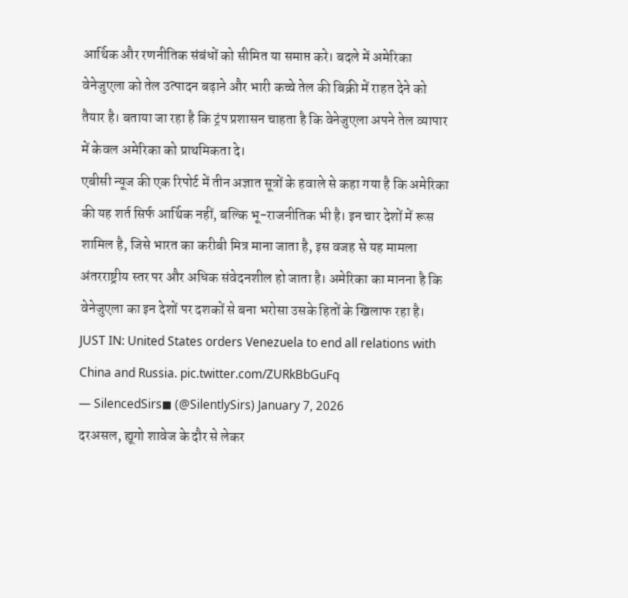आर्थिक और रणनीतिक संबंधों को सीमित या समाप्त करे। बदले में अमेरिका वेनेजुएला को तेल उत्पादन बढ़ाने और भारी कच्चे तेल की बिक्री में राहत देने को तैयार है। बताया जा रहा है कि ट्रंप प्रशासन चाहता है कि वेनेजुएला अपने तेल व्यापार में केवल अमेरिका को प्राथमिकता दे।
एबीसी न्यूज की एक रिपोर्ट में तीन अज्ञात सूत्रों के हवाले से कहा गया है कि अमेरिका की यह शर्त सिर्फ आर्थिक नहीं, बल्कि भू-राजनीतिक भी है। इन चार देशों में रूस शामिल है, जिसे भारत का करीबी मित्र माना जाता है, इस वजह से यह मामला अंतरराष्ट्रीय स्तर पर और अधिक संवेदनशील हो जाता है। अमेरिका का मानना है कि वेनेजुएला का इन देशों पर दशकों से बना भरोसा उसके हितों के खिलाफ रहा है।
JUST IN: United States orders Venezuela to end all relations with China and Russia. pic.twitter.com/ZURkBbGuFq
— SilencedSirs◼ (@SilentlySirs) January 7, 2026
दरअसल, ह्यूगो शावेज के दौर से लेकर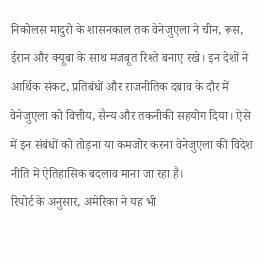निकोलस मादुरो के शासनकाल तक वेनेजुएला ने चीन, रूस, ईरान और क्यूबा के साथ मजबूत रिश्ते बनाए रखे। इन देशों ने आर्थिक संकट, प्रतिबंधों और राजनीतिक दबाव के दौर में वेनेजुएला को वित्तीय, सैन्य और तकनीकी सहयोग दिया। ऐसे में इन संबंधों को तोड़ना या कमजोर करना वेनेजुएला की विदेश नीति में ऐतिहासिक बदलाव माना जा रहा है।
रिपोर्ट के अनुसार, अमेरिका ने यह भी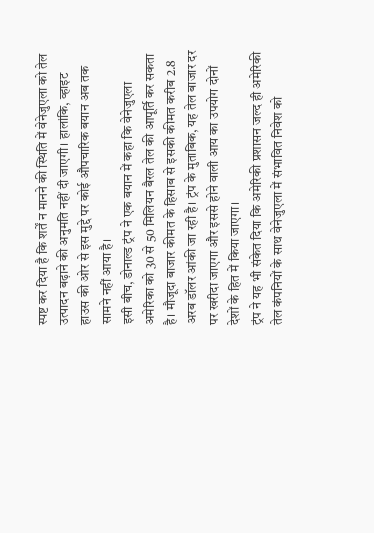स्पष्ट कर दिया है कि शर्तें न मानने की स्थिति में वेनेजुएला को तेल उत्पादन बढ़ाने की अनुमति नहीं दी जाएगी। हालांकि, व्हाइट हाउस की ओर से इस मुद्दे पर कोई औपचारिक बयान अब तक सामने नहीं आया है।
इसी बीच, डोनाल्ड ट्रंप ने एक बयान में कहा कि वेनेजुएला अमेरिका को 30 से 50 मिलियन बैरल तेल की आपूर्ति कर सकता है। मौजूदा बाजार कीमत के हिसाब से इसकी कीमत करीब 2.8 अरब डॉलर आंकी जा रही है। ट्रंप के मुताबिक, यह तेल बाजार दर पर खरीदा जाएगा और इससे होने वाली आय का उपयोग दोनों देशों के हित में किया जाएगा।
ट्रंप ने यह भी संकेत दिया कि अमेरिकी प्रशासन जल्द ही अमेरिकी तेल कंपनियों के साथ वेनेजुएला में संभावित निवेश को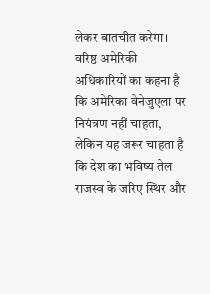लेकर बातचीत करेगा। वरिष्ठ अमेरिकी अधिकारियों का कहना है कि अमेरिका वेनेजुएला पर नियंत्रण नहीं चाहता, लेकिन यह जरूर चाहता है कि देश का भविष्य तेल राजस्व के जरिए स्थिर और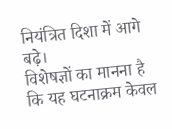नियंत्रित दिशा में आगे बढ़े।
विशेषज्ञों का मानना है कि यह घटनाक्रम केवल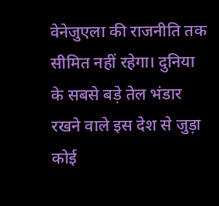वेनेजुएला की राजनीति तक सीमित नहीं रहेगा। दुनिया के सबसे बड़े तेल भंडार रखने वाले इस देश से जुड़ा कोई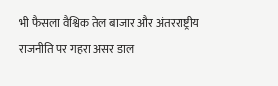भी फैसला वैश्विक तेल बाजार और अंतरराष्ट्रीय राजनीति पर गहरा असर डाल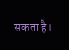सकता है।